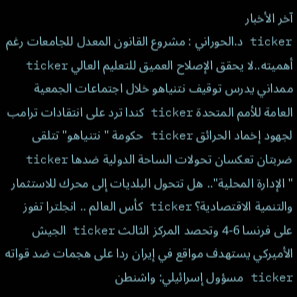آخر الأخبار
ticker د.الحوراني : مشروع القانون المعدل للجامعات رغم أهميته..لا يحقق الإصلاح العميق للتعليم العالي ticker ممداني يدرس توقيف نتنياهو خلال اجتماعات الجمعية العامة للأمم المتحدة ticker كندا ترد على انتقادات ترامب لجهود إخماد الحرائق ticker حكومة "نتنياهو" تتلقى ضربتان تعكسان تحولات الساحة الدولية ضدها ticker "الإدارة المحلية".. هل تتحول البلديات إلى محرك للاستثمار والتنمية الاقتصادية؟ ticker كأس العالم .. انجلترا تفوز على فرنسا 6-4 وتحصد المركز الثالث ticker الجيش الأميركي يستهدف مواقع في إيران ردا على هجمات ضد قواته ticker مسؤول إسرائيلي: واشنطن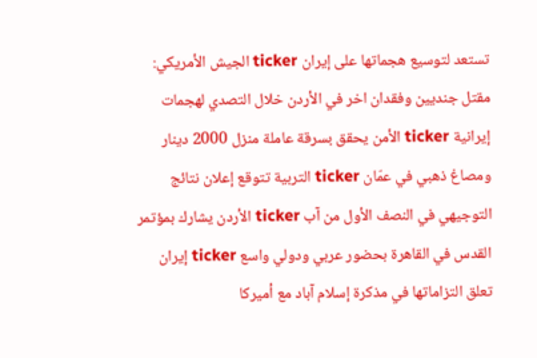تستعد لتوسيع هجماتها على إيران ticker الجيش الأمريكي: مقتل جنديين وفقدان اخر في الأردن خلال التصدي لهجمات إيرانية ticker الأمن يحقق بسرقة عاملة منزل 2000 دينار ومصاغ ذهبي في عمّان ticker التربية تتوقع إعلان نتائج التوجيهي في النصف الأول من آب ticker الأردن يشارك بمؤتمر القدس في القاهرة بحضور عربي ودولي واسع ticker إيران تعلق التزاماتها في مذكرة إسلام آباد مع أميركا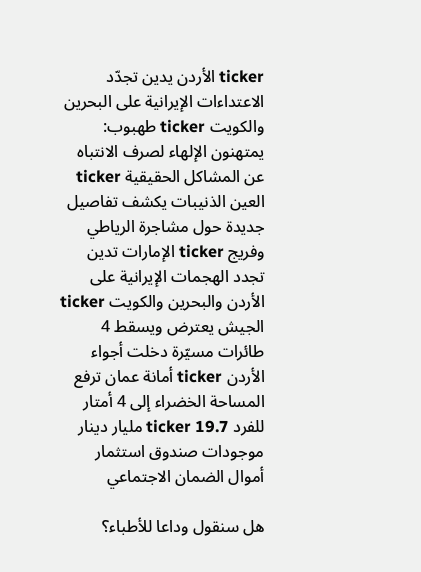ticker الأردن يدين تجدّد الاعتداءات الإيرانية على البحرين والكويت ticker طهبوب: يمتهنون الإلهاء لصرف الانتباه عن المشاكل الحقيقية ticker العين الذنيبات يكشف تفاصيل جديدة حول مشاجرة الرياطي وفريج ticker الإمارات تدين تجدد الهجمات الإيرانية على الأردن والبحرين والكويت ticker الجيش يعترض ويسقط 4 طائرات مسيّرة دخلت أجواء الأردن ticker أمانة عمان ترفع المساحة الخضراء إلى 4 أمتار للفرد ticker 19.7 مليار دينار موجودات صندوق استثمار أموال الضمان الاجتماعي

هل سنقول وداعا للأطباء؟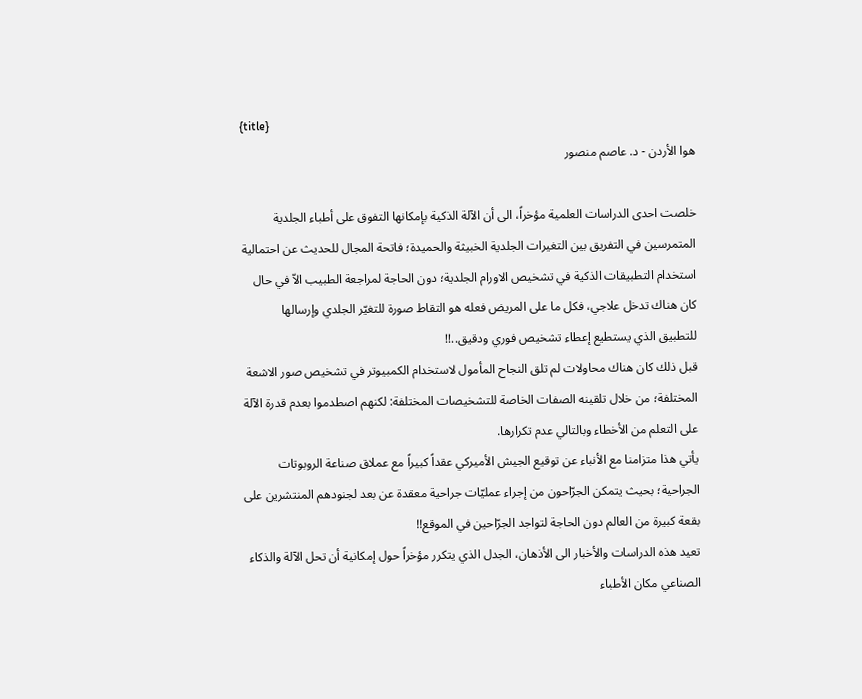{title}
هوا الأردن - د. عاصم منصور

خلصت احدى الدراسات العلمية مؤخراً، الى أن الآلة الذكية بإمكانها التفوق على أطباء الجلدية المتمرسين في التفريق بين التغيرات الجلدية الخبيثة والحميدة؛ فاتحة المجال للحديث عن احتمالية استخدام التطبيقات الذكية في تشخيص الاورام الجلدية؛ دون الحاجة لمراجعة الطبيب الاّ في حال كان هناك تدخل علاجي، فكل ما على المريض فعله هو التقاط صورة للتغيّر الجلدي وإرسالها للتطبيق الذي يستطيع إعطاء تشخيص فوري ودقيق..!!
قبل ذلك كان هناك محاولات لم تلق النجاح المأمول لاستخدام الكمبيوتر في تشخيص صور الاشعة المختلفة؛ من خلال تلقينه الصفات الخاصة للتشخيصات المختلفة: لكنهم اصطدموا بعدم قدرة الآلة على التعلم من الأخطاء وبالتالي عدم تكرارها.
يأتي هذا متزامنا مع الأنباء عن توقيع الجيش الأميركي عقداً كبيراً مع عملاق صناعة الروبوتات الجراحية؛ بحيث يتمكن الجرّاحون من إجراء عمليّات جراحية معقدة عن بعد لجنودهم المنتشرين على بقعة كبيرة من العالم دون الحاجة لتواجد الجرّاحين في الموقع!!
تعيد هذه الدراسات والأخبار الى الأذهان، الجدل الذي يتكرر مؤخراً حول إمكانية أن تحل الآلة والذكاء الصناعي مكان الأطباء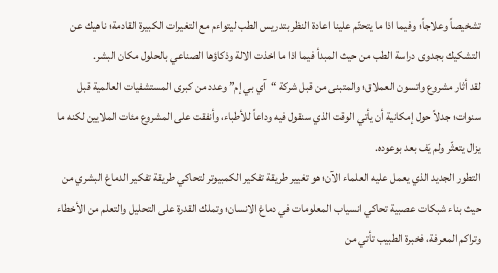تشخيصاً وعلاجاً؛ وفيما اذا ما يتحتّم علينا اعادة النظر بتدريس الطب ليتواءم مع التغيرات الكبيرة القادمة؛ ناهيك عن التشكيك بجدوى دراسة الطب من حيث المبدأ فيما اذا ما اخذت الالة وذكاؤها الصناعي بالحلول مكان البشر.
لقد أثار مشروع واتسون العملاق؛ والمتبنى من قبل شركة “آي بي إم” وعدد من كبرى المستشفيات العالمية قبل سنوات؛ جدلاً حول إمكانية أن يأتي الوقت الذي سنقول فيه وداعاً للأطباء، وأنفقت على المشروع مئات الملايين لكنه ما يزال يتعثّر ولم يَف بعد بوعوده.
التطور الجديد الذي يعمل عليه العلماء الآن؛ هو تغيير طريقة تفكير الكمبيوتر لتحاكي طريقة تفكير الدماغ البشري من حيث بناء شبكات عصبية تحاكي انسياب المعلومات في دماغ الانسان؛ وتملك القدرة على التحليل والتعلم من الأخطاء وتراكم المعرفة، فخبرة الطبيب تأتي من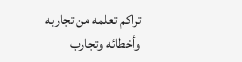تراكم تعلمه من تجاربه وأخطائه وتجارب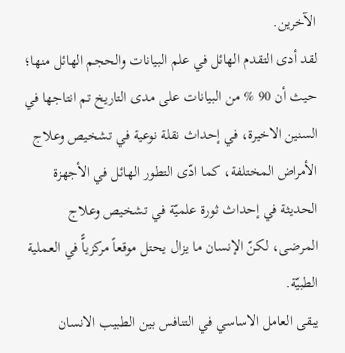الآخرين.
لقد أدى التقدم الهائل في علم البيانات والحجم الهائل منها؛ حيث أن 90 % من البيانات على مدى التاريخ تم انتاجها في السنين الاخيرة، في إحداث نقلة نوعية في تشخيص وعلاج الأمراض المختلفة، كما ادّى التطور الهائل في الأجهزة الحديثة في إحداث ثورة علميّة في تشخيص وعلاج المرضى، لكنّ الإنسان ما يزال يحتل موقعاً مركزياًّ في العملية الطبيّة.
يبقى العامل الاساسي في التنافس بين الطبيب الانسان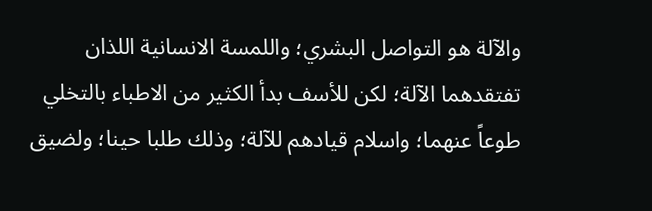والآلة هو التواصل البشري؛ واللمسة الانسانية اللذان تفتقدهما الآلة؛ لكن للأسف بدأ الكثير من الاطباء بالتخلي طوعاً عنهما؛ واسلام قيادهم للآلة؛ وذلك طلبا حينا؛ ولضيق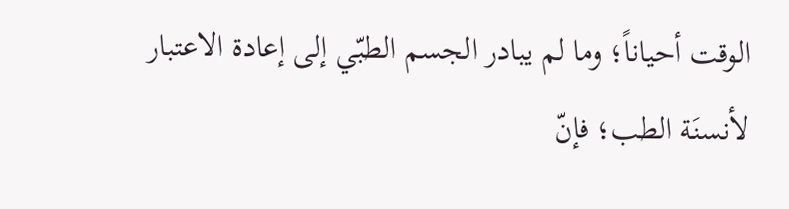الوقت أحياناً؛ وما لم يبادر الجسم الطبّي إلى إعادة الاعتبار لأنسنَة الطب؛ فإنّ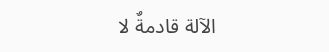الآلة قادمةٌ لا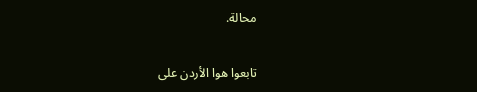محالة.

تابعوا هوا الأردن على